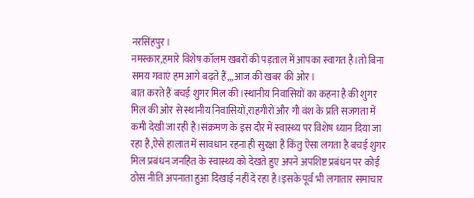नरसिंहपुर।
नमस्कार,हमारे विशेष कॉलम खबरों की पड़ताल में आपका स्वागत है।तो बिना समय गवाएं हम आगे बढ़ते हैं,,,आज की खबर की ओर।
बात करते हैं बचई शुगर मिल की।स्थानीय निवासियों का कहना है की शुगर मिल की ओर से स्थानीय निवासियों,राहगीरों और गौ वंश के प्रति सजगता में कमी देखी जा रही है।संक्रमण के इस दौर में स्वास्थ्य पर विशेष ध्यान दिया जा रहा है,ऐसे हालात में सावधान रहना ही सुरक्षा है किंतु ऐसा लगता है बचई शुगर मिल प्रबंधन जनहित के स्वास्थ्य को देखते हुए अपने अपशिष्ट प्रबंधन पर कोई ठोस नीति अपनाता हुआ दिखाई नहीं दे रहा है।इसके पूर्व भी लगातार समाचार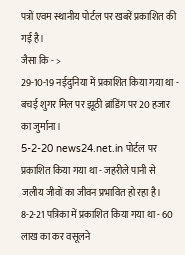पत्रों एवम स्थानीय पोर्टल पर खबरें प्रकाशित की गई है।
जैसा कि - >
29-10-19 नईदुनिया में प्रकाशित किया गया था - बचई शुगर मिल पर झूठी ब्रांडिंग पर 20 हजार का जुर्माना।
5-2-20 news24.net.in पोर्टल पर प्रकाशित किया गया था - जहरीले पानी से जलीय जीवों का जीवन प्रभावित हो रहा है।
8-2-21 पत्रिका में प्रकाशित किया गया था - 60 लाख का कर वसूलने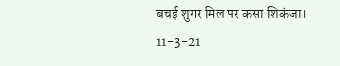बचई शुगर मिल पर कसा शिकंजा।
11-3-21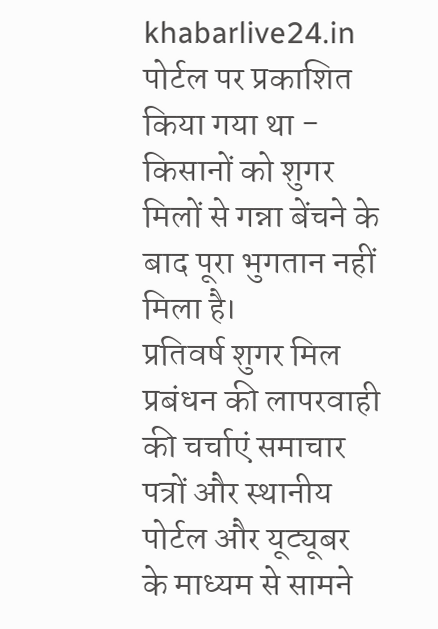khabarlive24.in पोर्टल पर प्रकाशित किया गया था - किसानों को शुगर मिलों से गन्ना बेंचने के बाद पूरा भुगतान नहीं मिला है।
प्रतिवर्ष शुगर मिल प्रबंधन की लापरवाही की चर्चाएं समाचार पत्रों और स्थानीय पोर्टल और यूट्यूबर के माध्यम से सामने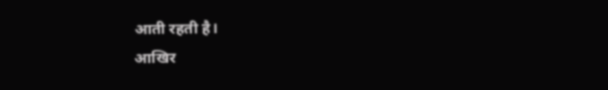आती रहती है।
आखिर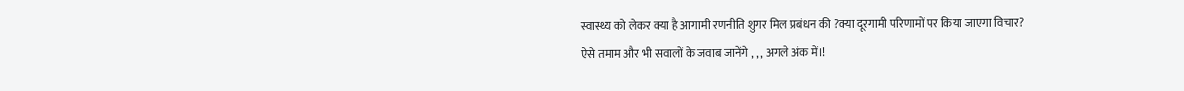स्वास्थ्य को लेकर क्या है आगामी रणनीति शुगर मिल प्रबंधन की ?क्या दूरगामी परिणामों पर किया जाएगा विचार?
ऐसे तमाम और भी सवालों के जवाब जानेंगे , , , अगले अंक में।!